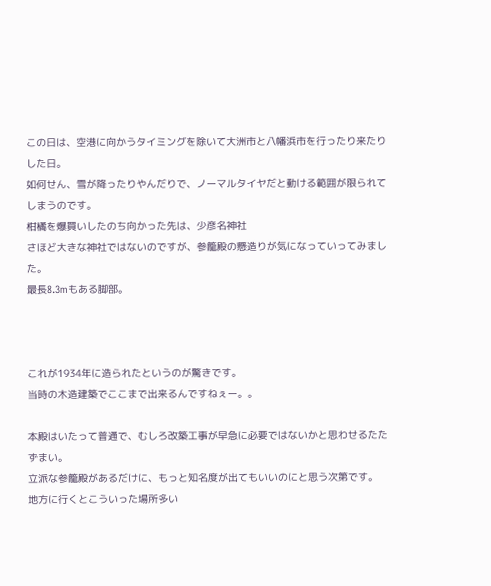この日は、空港に向かうタイミングを除いて大洲市と八幡浜市を行ったり来たりした日。
如何せん、雪が降ったりやんだりで、ノーマルタイヤだと動ける範囲が限られてしまうのです。
柑橘を爆買いしたのち向かった先は、少彦名神社
さほど大きな神社ではないのですが、参籠殿の懸造りが気になっていってみました。
最長8.3mもある脚部。



これが1934年に造られたというのが驚きです。
当時の木造建築でここまで出来るんですねぇー。。

本殿はいたって普通で、むしろ改築工事が早急に必要ではないかと思わせるたたずまい。
立派な参籠殿があるだけに、もっと知名度が出てもいいのにと思う次第です。
地方に行くとこういった場所多い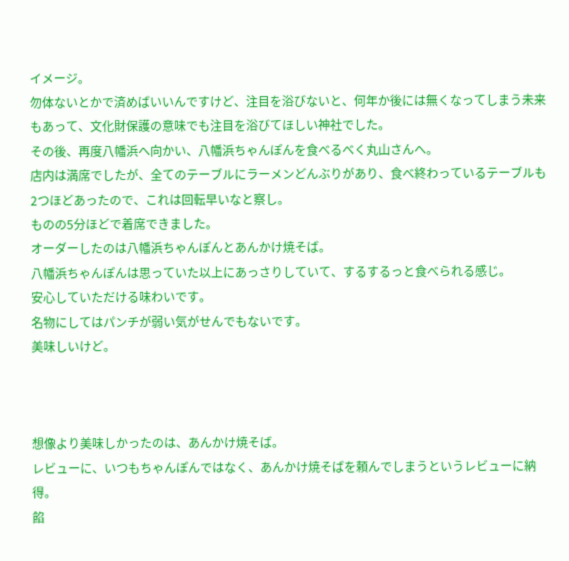イメージ。
勿体ないとかで済めばいいんですけど、注目を浴びないと、何年か後には無くなってしまう未来もあって、文化財保護の意味でも注目を浴びてほしい神社でした。
その後、再度八幡浜へ向かい、八幡浜ちゃんぽんを食べるべく丸山さんへ。
店内は満席でしたが、全てのテーブルにラーメンどんぶりがあり、食べ終わっているテーブルも2つほどあったので、これは回転早いなと察し。
ものの5分ほどで着席できました。
オーダーしたのは八幡浜ちゃんぽんとあんかけ焼そば。
八幡浜ちゃんぽんは思っていた以上にあっさりしていて、するするっと食べられる感じ。
安心していただける味わいです。
名物にしてはパンチが弱い気がせんでもないです。
美味しいけど。



想像より美味しかったのは、あんかけ焼そば。
レビューに、いつもちゃんぽんではなく、あんかけ焼そばを頼んでしまうというレビューに納得。
餡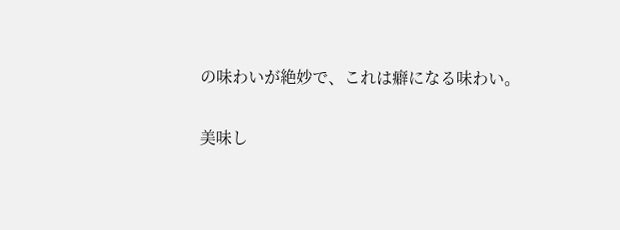の味わいが絶妙で、これは癖になる味わい。

美味し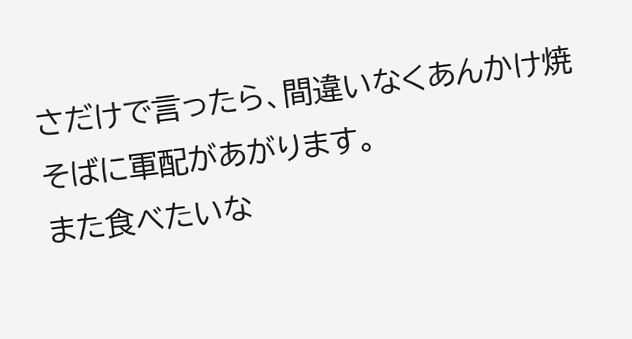さだけで言ったら、間違いなくあんかけ焼そばに軍配があがります。
また食べたいな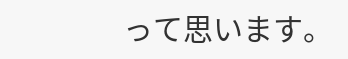って思います。